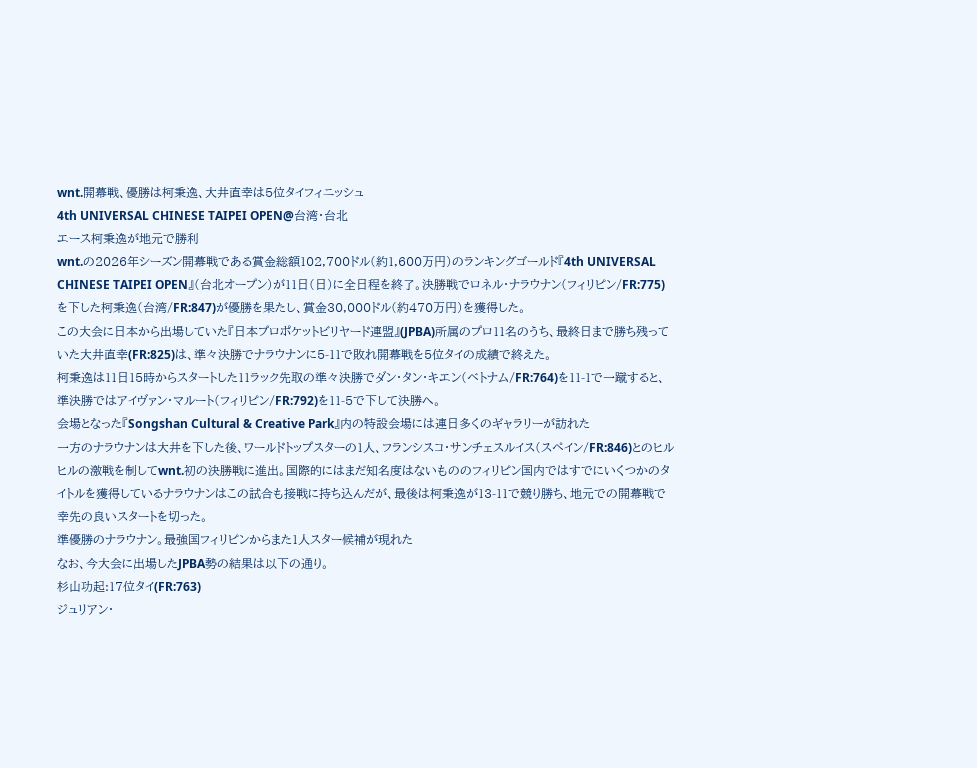wnt.開幕戦、優勝は柯秉逸、大井直幸は5位タイフィニッシュ
4th UNIVERSAL CHINESE TAIPEI OPEN@台湾・台北
エース柯秉逸が地元で勝利
wnt.の2026年シーズン開幕戦である賞金総額102,700ドル(約1,600万円)のランキングゴールド『4th UNIVERSAL CHINESE TAIPEI OPEN』(台北オープン)が11日(日)に全日程を終了。決勝戦でロネル・ナラウナン(フィリピン/FR:775)を下した柯秉逸(台湾/FR:847)が優勝を果たし、賞金30,000ドル(約470万円)を獲得した。
この大会に日本から出場していた『日本プロポケットビリヤード連盟』(JPBA)所属のプロ11名のうち、最終日まで勝ち残っていた大井直幸(FR:825)は、準々決勝でナラウナンに5-11で敗れ開幕戦を5位タイの成績で終えた。
柯秉逸は11日15時からスタートした11ラック先取の準々決勝でダン・タン・キエン(ベトナム/FR:764)を11-1で一蹴すると、準決勝ではアイヴァン・マルート(フィリピン/FR:792)を11-5で下して決勝へ。
会場となった『Songshan Cultural & Creative Park』内の特設会場には連日多くのギャラリーが訪れた
一方のナラウナンは大井を下した後、ワールドトップスターの1人、フランシスコ・サンチェスルイス(スペイン/FR:846)とのヒルヒルの激戦を制してwnt.初の決勝戦に進出。国際的にはまだ知名度はないもののフィリピン国内ではすでにいくつかのタイトルを獲得しているナラウナンはこの試合も接戦に持ち込んだが、最後は柯秉逸が13-11で競り勝ち、地元での開幕戦で幸先の良いスタートを切った。
準優勝のナラウナン。最強国フィリピンからまた1人スター候補が現れた
なお、今大会に出場したJPBA勢の結果は以下の通り。
杉山功起:17位タイ(FR:763)
ジュリアン・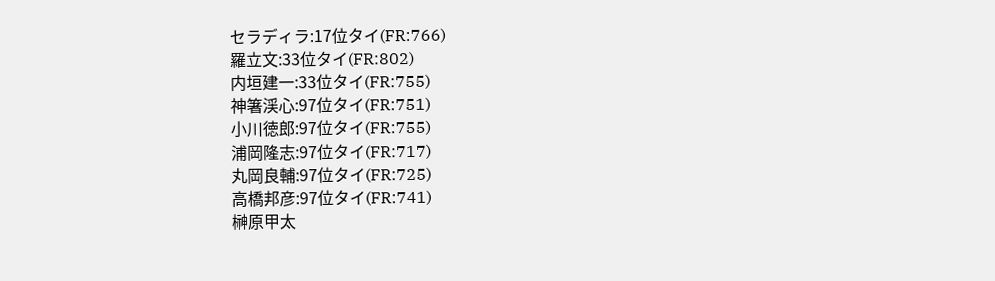セラディラ:17位タイ(FR:766)
羅立文:33位タイ(FR:802)
内垣建一:33位タイ(FR:755)
神箸渓心:97位タイ(FR:751)
小川徳郎:97位タイ(FR:755)
浦岡隆志:97位タイ(FR:717)
丸岡良輔:97位タイ(FR:725)
高橋邦彦:97位タイ(FR:741)
榊原甲太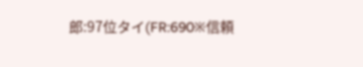郎:97位タイ(FR:690※信頼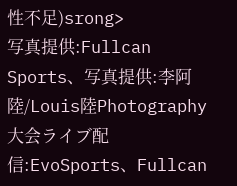性不足)srong>
写真提供:Fullcan Sports、写真提供:李阿陸/Louis陸Photography
大会ライブ配信:EvoSports、Fullcan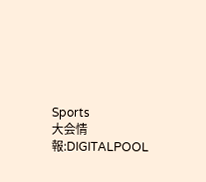Sports
大会情報:DIGITALPOOL